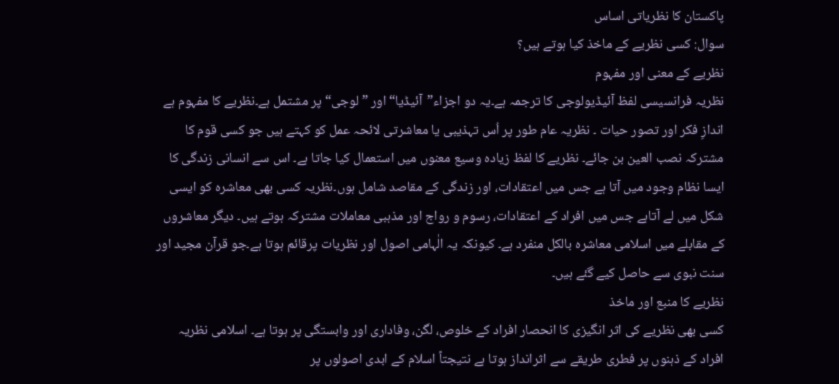پاکستان کا نظریاتی اساس
سوال: کسی نظریے کے ماخذ کیا ہوتے ہیں؟
نظریے کے معنی اور مفہوم
نظریہ فرانسیسی لفظ آئیڈیولوجی کا ترجمہ ہے۔یہ دو اجزاء”آئیڈیا“ اور ”لوجی“ پر مشتمل ہے۔نظریے کا مفہوم ہے اندازِ فکر اور تصور حیات ۔ نظریہ عام طور پر اُس تہذیبی یا معاشرتی لائحہ عمل کو کہتے ہیں جو کسی قوم کا مشترکہ نصب العین بن جائے۔ نظریے کا لفظ زیادہ وسیع معنوں میں استعمال کیا جاتا ہے۔ اس سے انسانی زندگی کا ایسا نظام وجود میں آتا ہے جس میں اعتقادات، اور زندگی کے مقاصد شامل ہوں۔نظریہ کسی بھی معاشرہ کو ایسی شکل میں لے آتاہے جس میں افراد کے اعتقادات، رسوم و رواج اور مذہبی معاملات مشترکہ ہوتے ہیں۔ دیگر معاشروں کے مقابلے میں اسلامی معاشرہ بالکل منفرد ہے۔ کیونکہ یہ الٰہامی اصول اور نظریات پرقائم ہوتا ہے۔جو قرآن مجید اور سنت نبوی سے حاصل کیے گئے ہیں۔
نظریے کا منبع اور ماخذ
کسی بھی نظریے کی اثر انگیزی کا انحصار افراد کے خلوص، لگن، وفاداری اور وابستگی پر ہوتا ہے۔ اسلامی نظریہ افراد کے ذہنوں پر فطری طریقے سے اثرانداز ہوتا ہے نتیجتاً اسلام کے ابدی اصولوں پر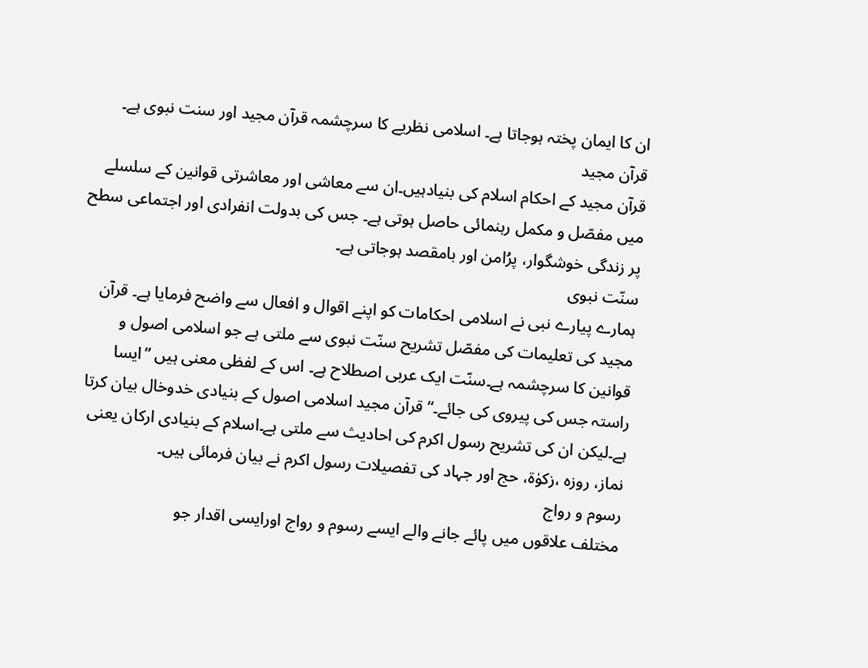ان کا ایمان پختہ ہوجاتا ہے۔ اسلامی نظریے کا سرچشمہ قرآن مجید اور سنت نبوی ہے۔
قرآن مجید
قرآن مجید کے احکام اسلام کی بنیادہیں۔ان سے معاشی اور معاشرتی قوانین کے سلسلے میں مفصّل و مکمل رہنمائی حاصل ہوتی ہے۔ جس کی بدولت انفرادی اور اجتماعی سطح پر زندگی خوشگوار، پرُامن اور بامقصد ہوجاتی ہے۔
سنّت نبوی
ہمارے پیارے نبی نے اسلامی احکامات کو اپنے اقوال و افعال سے واضح فرمایا ہے۔ قرآن مجید کی تعلیمات کی مفصّل تشریح سنّت نبوی سے ملتی ہے جو اسلامی اصول و قوانین کا سرچشمہ ہے۔سنّت ایک عربی اصطلاح ہے۔ اس کے لفظی معنی ہیں ”ایسا راستہ جس کی پیروی کی جائے۔“ قرآن مجید اسلامی اصول کے بنیادی خدوخال بیان کرتا ہے۔لیکن ان کی تشریح رسول اکرم کی احادیث سے ملتی ہے۔اسلام کے بنیادی ارکان یعنی نماز، روزہ ،زکوٰة، حج اور جہاد کی تفصیلات رسول اکرم نے بیان فرمائی ہیں۔
رسوم و رواج
مختلف علاقوں میں پائے جانے والے ایسے رسوم و رواج اورایسی اقدار جو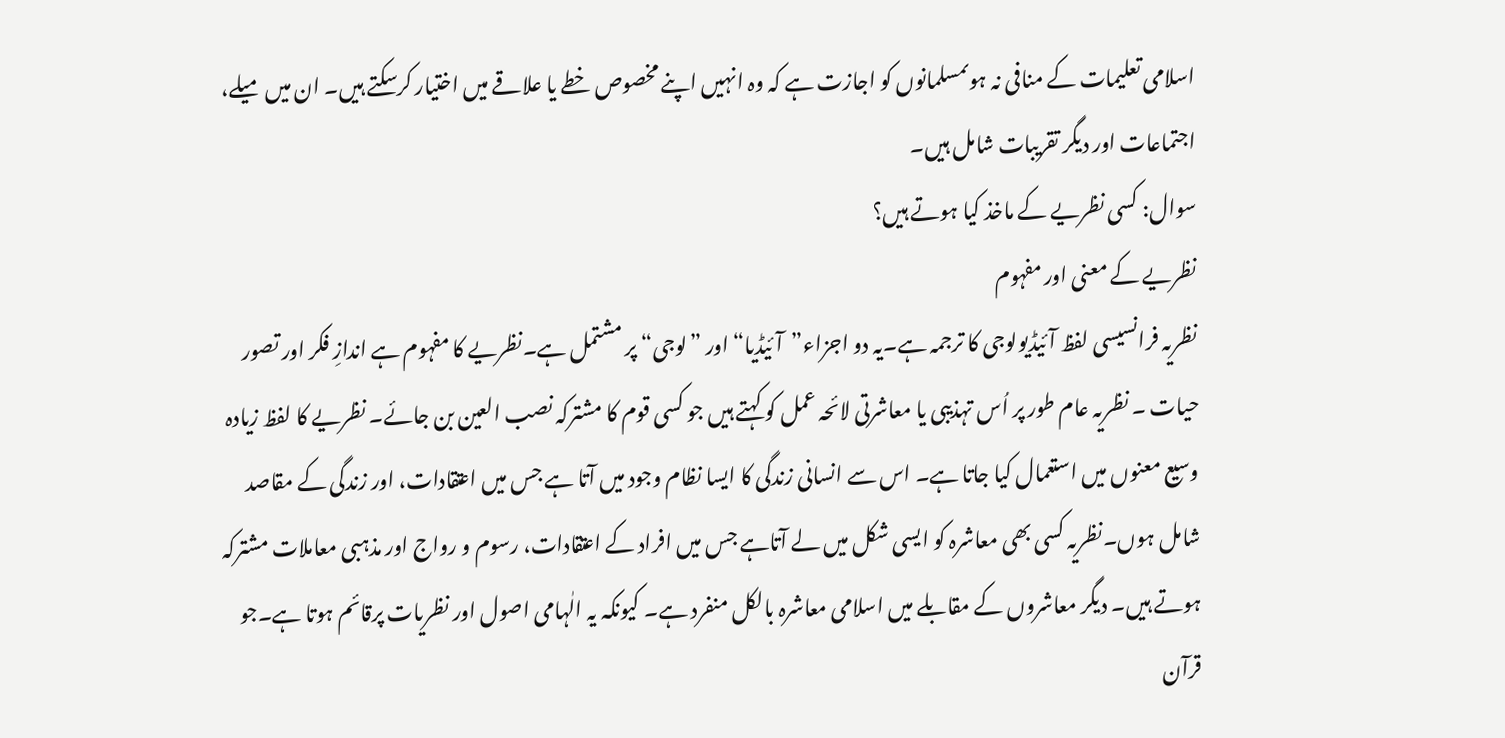اسلامی تعلیمات کے منافی نہ ہوںمسلمانوں کو اجازت ہے کہ وہ انہیں اپنے مخصوص خطے یا علاقے میں اختیار کرسکتے ہیں۔ ان میں میلے، اجتماعات اور دیگر تقریبات شامل ہیں۔
سوال: کسی نظریے کے ماخذ کیا ہوتے ہیں؟
نظریے کے معنی اور مفہوم
نظریہ فرانسیسی لفظ آئیڈیولوجی کا ترجمہ ہے۔یہ دو اجزاء”آئیڈیا“ اور ”لوجی“ پر مشتمل ہے۔نظریے کا مفہوم ہے اندازِ فکر اور تصور حیات ۔ نظریہ عام طور پر اُس تہذیبی یا معاشرتی لائحہ عمل کو کہتے ہیں جو کسی قوم کا مشترکہ نصب العین بن جائے۔ نظریے کا لفظ زیادہ وسیع معنوں میں استعمال کیا جاتا ہے۔ اس سے انسانی زندگی کا ایسا نظام وجود میں آتا ہے جس میں اعتقادات، اور زندگی کے مقاصد شامل ہوں۔نظریہ کسی بھی معاشرہ کو ایسی شکل میں لے آتاہے جس میں افراد کے اعتقادات، رسوم و رواج اور مذہبی معاملات مشترکہ ہوتے ہیں۔ دیگر معاشروں کے مقابلے میں اسلامی معاشرہ بالکل منفرد ہے۔ کیونکہ یہ الٰہامی اصول اور نظریات پرقائم ہوتا ہے۔جو قرآن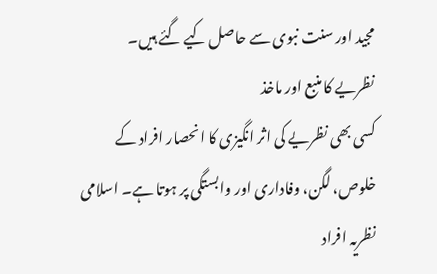مجید اور سنت نبوی سے حاصل کیے گئے ہیں۔
نظریے کا منبع اور ماخذ
کسی بھی نظریے کی اثر انگیزی کا انحصار افراد کے خلوص، لگن، وفاداری اور وابستگی پر ہوتا ہے۔ اسلامی نظریہ افراد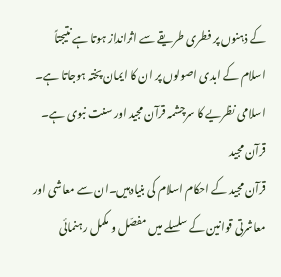کے ذہنوں پر فطری طریقے سے اثرانداز ہوتا ہے نتیجتاً اسلام کے ابدی اصولوں پر ان کا ایمان پختہ ہوجاتا ہے۔ اسلامی نظریے کا سرچشمہ قرآن مجید اور سنت نبوی ہے۔
قرآن مجید
قرآن مجید کے احکام اسلام کی بنیادہیں۔ان سے معاشی اور معاشرتی قوانین کے سلسلے میں مفصّل و مکمل رہنمائی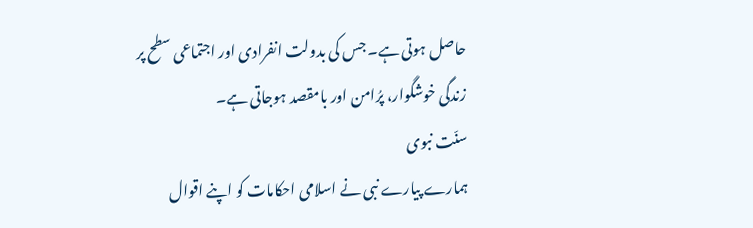حاصل ہوتی ہے۔ جس کی بدولت انفرادی اور اجتماعی سطح پر زندگی خوشگوار، پرُامن اور بامقصد ہوجاتی ہے۔
سنّت نبوی
ہمارے پیارے نبی نے اسلامی احکامات کو اپنے اقوال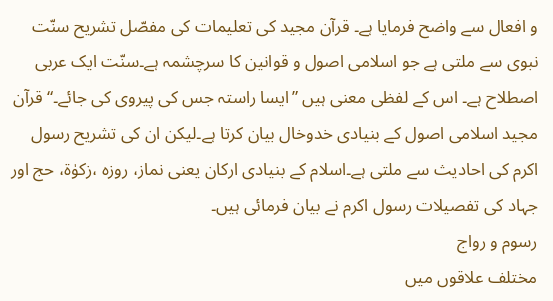و افعال سے واضح فرمایا ہے۔ قرآن مجید کی تعلیمات کی مفصّل تشریح سنّت نبوی سے ملتی ہے جو اسلامی اصول و قوانین کا سرچشمہ ہے۔سنّت ایک عربی اصطلاح ہے۔ اس کے لفظی معنی ہیں ”ایسا راستہ جس کی پیروی کی جائے۔“ قرآن مجید اسلامی اصول کے بنیادی خدوخال بیان کرتا ہے۔لیکن ان کی تشریح رسول اکرم کی احادیث سے ملتی ہے۔اسلام کے بنیادی ارکان یعنی نماز، روزہ ،زکوٰة، حج اور جہاد کی تفصیلات رسول اکرم نے بیان فرمائی ہیں۔
رسوم و رواج
مختلف علاقوں میں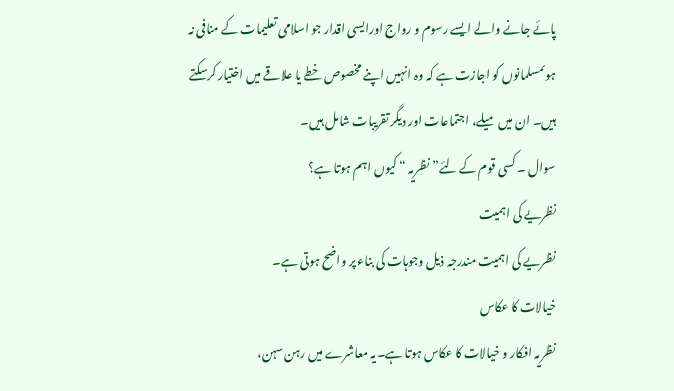پائے جانے والے ایسے رسوم و رواج اورایسی اقدار جو اسلامی تعلیمات کے منافی نہ ہوںمسلمانوں کو اجازت ہے کہ وہ انہیں اپنے مخصوص خطے یا علاقے میں اختیار کرسکتے ہیں۔ ان میں میلے، اجتماعات اور دیگر تقریبات شامل ہیں۔
سوال ۔ کسی قوم کے لئے” نظریہ “ کیوں اہم ہوتا ہے؟
نظریے کی اہمیت
نظریے کی اہمیت مندرجہ ذیل وجوہات کی بناء پر واضح ہوتی ہے۔
خیالات کا عکاس
نظریہ افکار و خیالات کا عکاس ہوتا ہے۔یہ معاشرے میں رہن سہن،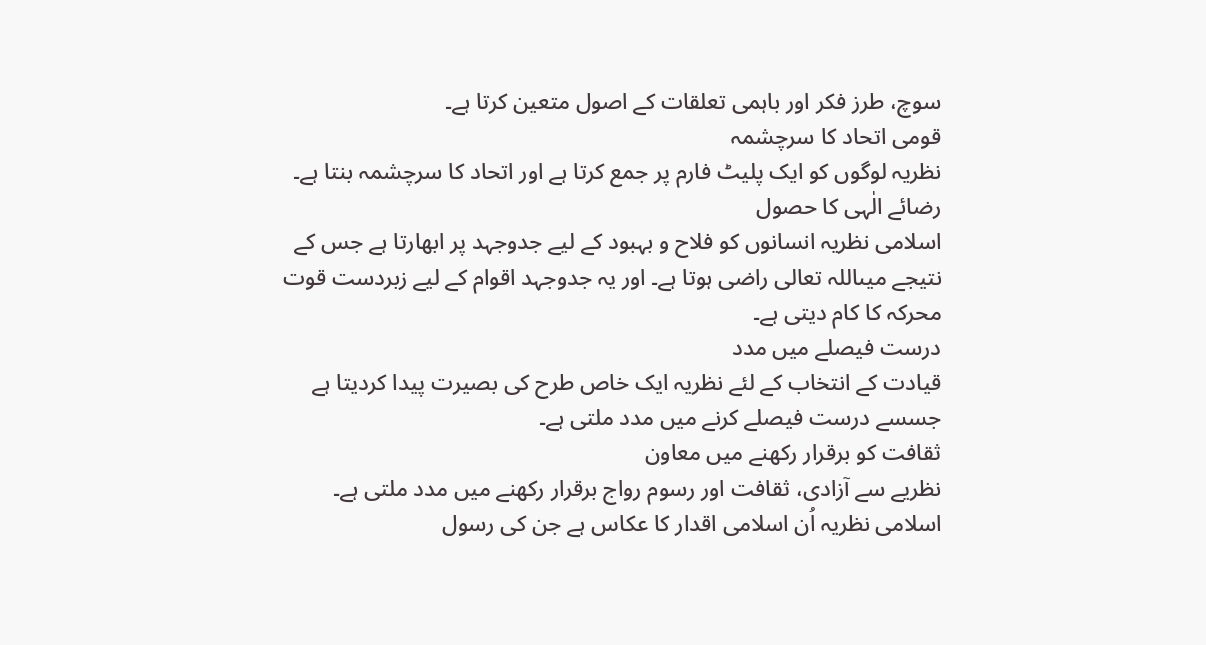سوچ، طرز فکر اور باہمی تعلقات کے اصول متعین کرتا ہے۔
قومی اتحاد کا سرچشمہ
نظریہ لوگوں کو ایک پلیٹ فارم پر جمع کرتا ہے اور اتحاد کا سرچشمہ بنتا ہے۔
رضائے الٰہی کا حصول
اسلامی نظریہ انسانوں کو فلاح و بہبود کے لیے جدوجہد پر ابھارتا ہے جس کے نتیجے میںاللہ تعالی راضی ہوتا ہے۔ اور یہ جدوجہد اقوام کے لیے زبردست قوت محرکہ کا کام دیتی ہے۔
درست فیصلے میں مدد
قیادت کے انتخاب کے لئے نظریہ ایک خاص طرح کی بصیرت پیدا کردیتا ہے جسسے درست فیصلے کرنے میں مدد ملتی ہے۔
ثقافت کو برقرار رکھنے میں معاون
نظریے سے آزادی، ثقافت اور رسوم رواج برقرار رکھنے میں مدد ملتی ہے۔ اسلامی نظریہ اُن اسلامی اقدار کا عکاس ہے جن کی رسول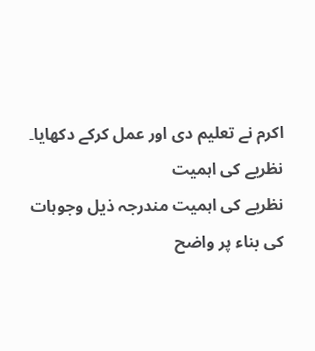اکرم نے تعلیم دی اور عمل کرکے دکھایا۔
نظریے کی اہمیت
نظریے کی اہمیت مندرجہ ذیل وجوہات کی بناء پر واضح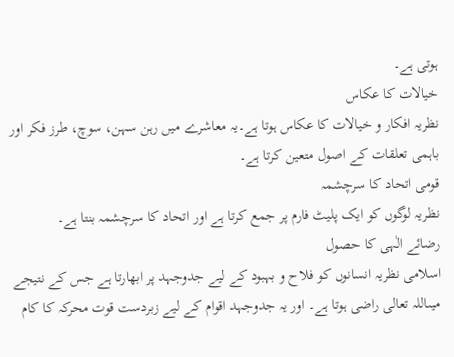ہوتی ہے۔
خیالات کا عکاس
نظریہ افکار و خیالات کا عکاس ہوتا ہے۔یہ معاشرے میں رہن سہن، سوچ، طرز فکر اور باہمی تعلقات کے اصول متعین کرتا ہے۔
قومی اتحاد کا سرچشمہ
نظریہ لوگوں کو ایک پلیٹ فارم پر جمع کرتا ہے اور اتحاد کا سرچشمہ بنتا ہے۔
رضائے الٰہی کا حصول
اسلامی نظریہ انسانوں کو فلاح و بہبود کے لیے جدوجہد پر ابھارتا ہے جس کے نتیجے میںاللہ تعالی راضی ہوتا ہے۔ اور یہ جدوجہد اقوام کے لیے زبردست قوت محرکہ کا کام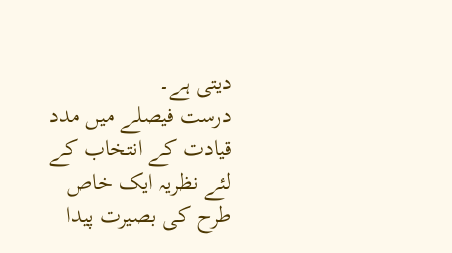دیتی ہے۔
درست فیصلے میں مدد
قیادت کے انتخاب کے لئے نظریہ ایک خاص طرح کی بصیرت پیدا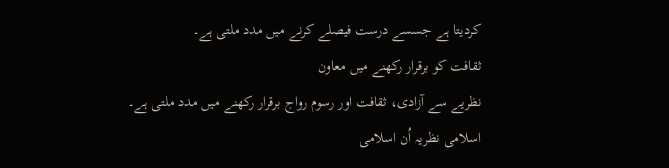کردیتا ہے جسسے درست فیصلے کرنے میں مدد ملتی ہے۔
ثقافت کو برقرار رکھنے میں معاون
نظریے سے آزادی، ثقافت اور رسوم رواج برقرار رکھنے میں مدد ملتی ہے۔ اسلامی نظریہ اُن اسلامی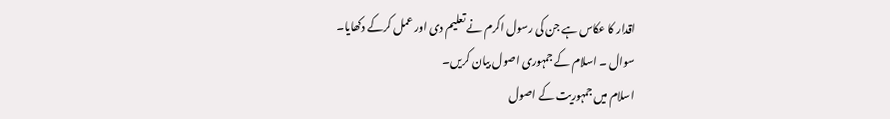اقدار کا عکاس ہے جن کی رسول اکرم نے تعلیم دی اور عمل کرکے دکھایا۔
سوال ۔ اسلام کے جمہوری اصول بیان کریں۔
اسلام میں جمہوریت کے اصول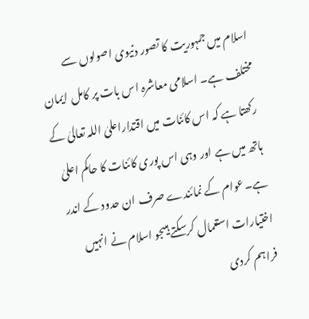اسلام میں جمہوریت کا تصور دنیوی اصولوں سے مختلف ہے۔ اسلامی معاشرہ اس بات پر کامل ایمان رکھتا ہے کہ اس کائنات میں اقتداراعلیٰ اللہ تعالیٰ کے ہاتھ میں ہے اور وہی اس پوری کائنات کا حاکم اعلیٰ ہے۔عوام کے نمائندے صرف ان حدود کے اندر اختیارات استعمال کرسکتے ہیںجو اسلام نے انہیں فراہم کردی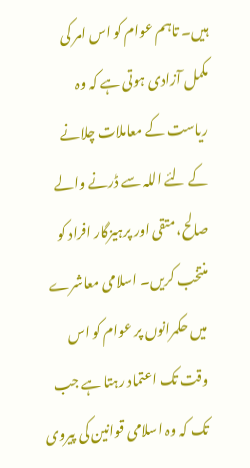ہیں۔ تاہم عوام کو اس امر کی مکمل آزادی ہوتی ہے کہ وہ ریاست کے معاملات چلانے کے لئے اللہ سے ڈرنے والے صالح، متقی اور پرہیزگار افراد کو منتخب کریں۔ اسلامی معاشرے میں حکمرانوں پر عوام کو اس وقت تک اعتماد رہتا ہے جب تک کہ وہ اسلامی قوانین کی پیروی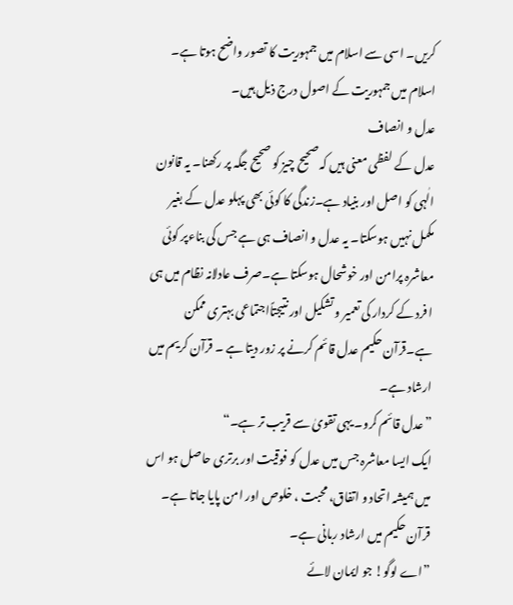کریں۔ اسی سے اسلام میں جمہوریت کا تصور واضح ہوتا ہے۔ اسلام میں جمہوریت کے اصول درج ذیل ہیں۔
عدل و انصاف
عدل کے لفظی معنی ہیں کہ صحیح چیز کو صحیح جگہ پر رکھنا۔ یہ قانون الٰہی کو اصل اور بنیاد ہے۔زندگی کا کوئی بھی پہلو عدل کے بغیر مکمل نہیں ہوسکتا۔ یہ عدل و انصاف ہی ہے جس کی بناءپر کوئی معاشرہ پرامن اور خوشحال ہوسکتا ہے۔صرف عادلانہ نظام میں ہی ا فرد کے کردار کی تعمیر و تشکیل اور نتیجتاًاجتماعی بہتری ممکن ہے۔قرآن حکیم عدل قائم کرنے پر زور دیتا ہے ۔ قرآن کریم میں ارشاد ہے۔
”عدل قائم کرو۔ یہی تقویٰ سے قریب تر ہے۔“
ایک ایسا معاشرہ جس میں عدل کو فوقیت اور برتری حاصل ہو اس میں ہمیشہ اتحاد و اتفاق، محبت ، خلوص اور امن پایا جاتا ہے۔ قرآن حکیم میں ارشاد ربانی ہے۔
”اے لوگو! جو ایمان لائے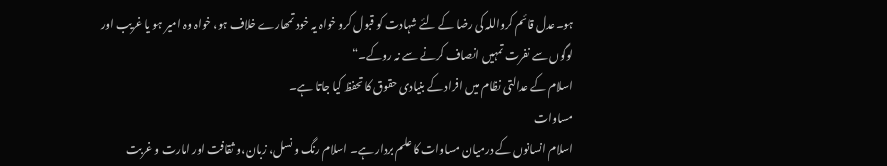ہو۔عدل قائم کرواللہ کی رضا کے لئے شہادت کو قبول کرو خواہ یہ خود تمھارے خلاف ہو، خواہ وہ امیر ہو یا غریب اور لوگوں سے نفرت تمہیں انصاف کرنے سے نہ روکے۔“
اسلام کے عدالتی نظام میں افراد کے بنیادی حقوق کا تحفظ کیا جاتا ہے۔
مساوات
اسلام انسانوں کے درمیان مساوات کا علم بردار ہے۔ اسلام رنگ و نسل، زبان،و ثقافت اور امارت و غربت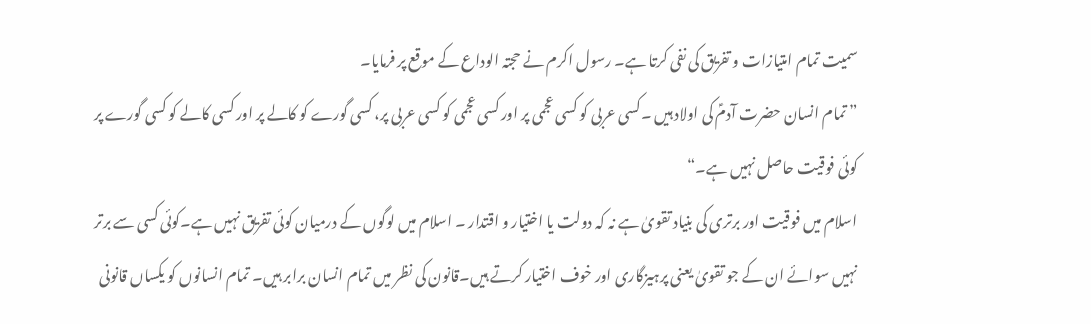سمیت تمام امتیازات و تفریق کی نفی کرتا ہے۔ رسول اکرم نے حجتہ الوداع کے موقع پر فرمایا۔
” تمام انسان حضرت آدمؑ کی اولاد ہیں ۔کسی عربی کو کسی عجمی پر اور کسی عجمی کو کسی عربی پر، کسی گورے کو کالے پر اور کسی کالے کو کسی گورے پر کوئی فوقیت حاصل نہیں ہے۔“
اسلام میں فوقیت اور برتری کی بنیاد تقویٰ ہے نہ کہ دولت یا اختیار و اقتدار ۔ اسلام میں لوگوں کے درمیان کوئی تفریق نہیں ہے۔کوئی کسی سے برتر نہیں سوائے ان کے جو تقویٰ یعنی پرہیزگاری اور خوف اختیار کرتے ہیں۔قانون کی نظر میں تمام انسان برابر ہیں۔ تمام انسانوں کو یکساں قانونی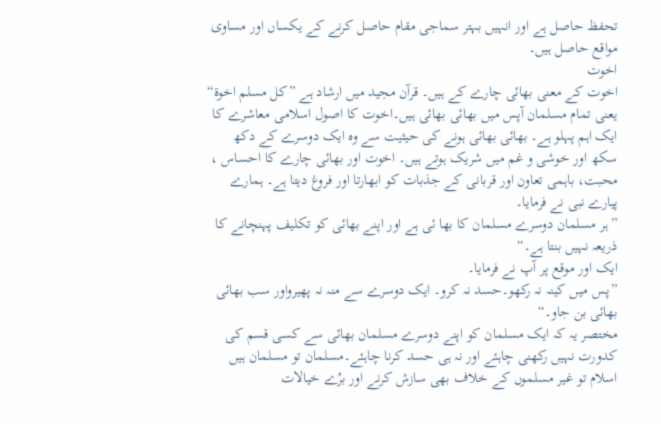تحفظ حاصل ہے اور انہیں بہتر سماجی مقام حاصل کرنے کے یکساں اور مساوی مواقع حاصل ہیں۔
اخوت
اخوت کے معنی بھائی چارے کے ہیں۔ قرآن مجید میں ارشاد ہے ”کل مسلم اخوة“ یعنی تمام مسلمان آپس میں بھائی بھائی ہیں۔اخوت کا اصول اسلامی معاشرے کا ایک اہم پہلو ہے۔ بھائی بھائی ہونے کی حیثیت سے وہ ایک دوسرے کے دکھ سکھ اور خوشی و غم میں شریک ہوتے ہیں۔ اخوت اور بھائی چارے کا احساس ، محبت، باہمی تعاون اور قربانی کے جذبات کو ابھارتا اور فروغ دیتا ہے۔ ہمارے پیارے نبی نے فرمایا۔
”ہر مسلمان دوسرے مسلمان کا بھا ئی ہے اور اپنے بھائی کو تکلیف پہنچانے کا ذریعہ نہیں بنتا ہے۔“
ایک اور موقع پر آپ نے فرمایا۔
”پس میں کینہ نہ رکھو۔حسد نہ کرو۔ ایک دوسرے سے منہ نہ پھیرواور سب بھائی بھائی بن جاو۔“
مختصر یہ کہ ایک مسلمان کو اپنے دوسرے مسلمان بھائی سے کسی قسم کی کدورت نہیں رکھنی چاہئے اور نہ ہی حسد کرنا چاہئے۔مسلمان تو مسلمان ہیں اسلام تو غیر مسلموں کے خلاف بھی سازش کرنے اور برُے خیالات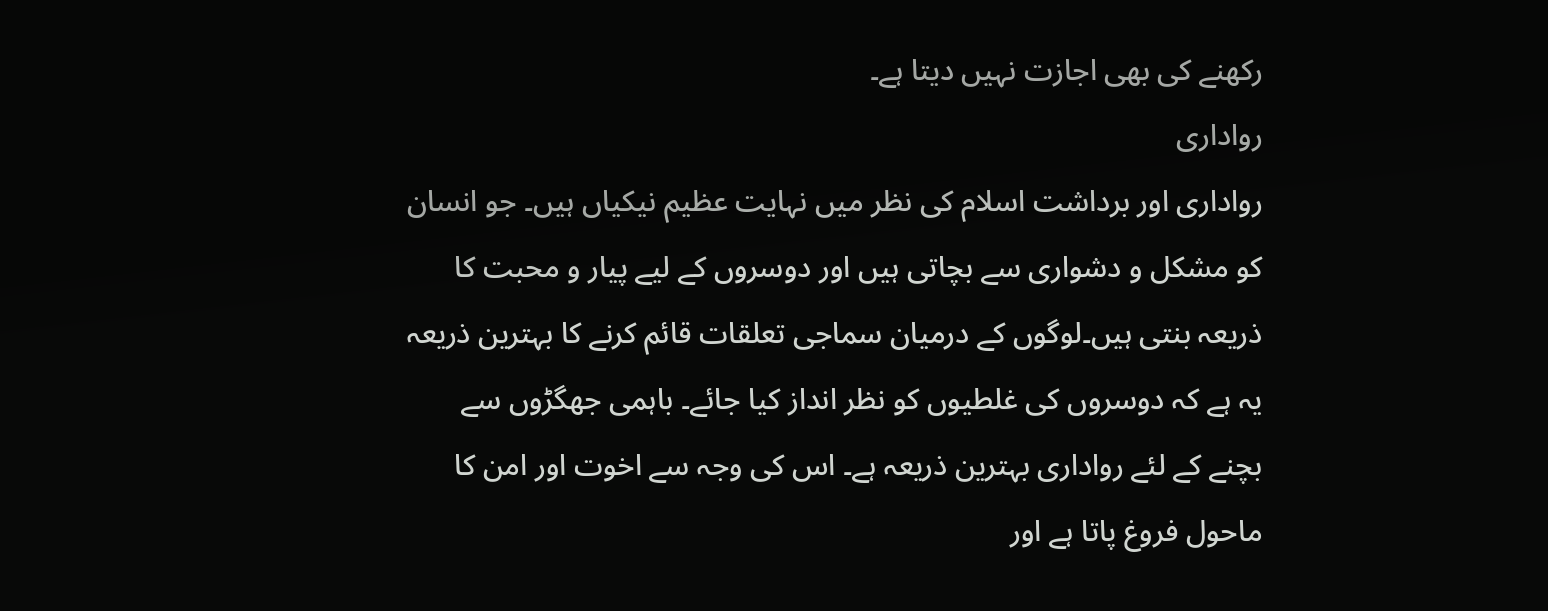رکھنے کی بھی اجازت نہیں دیتا ہے۔
رواداری
رواداری اور برداشت اسلام کی نظر میں نہایت عظیم نیکیاں ہیں۔ جو انسان کو مشکل و دشواری سے بچاتی ہیں اور دوسروں کے لیے پیار و محبت کا ذریعہ بنتی ہیں۔لوگوں کے درمیان سماجی تعلقات قائم کرنے کا بہترین ذریعہ یہ ہے کہ دوسروں کی غلطیوں کو نظر انداز کیا جائے۔ باہمی جھگڑوں سے بچنے کے لئے رواداری بہترین ذریعہ ہے۔ اس کی وجہ سے اخوت اور امن کا ماحول فروغ پاتا ہے اور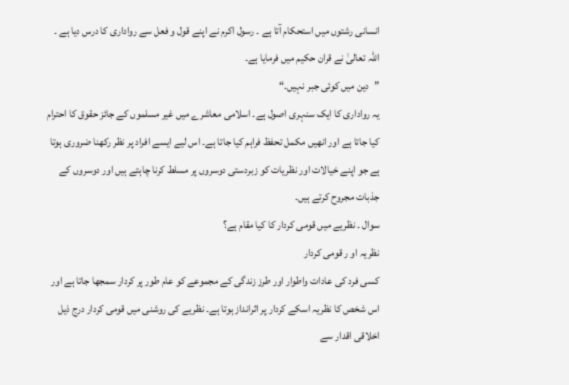انسانی رشتوں میں استحکام آتا ہے ۔ رسول اکرم نے اپنے قول و فعل سے رواداری کا درس دیا ہے ۔ اللہ تعالیٰ نے قران حکیم میں فرمایا ہے۔
”دین میں کوئی جبر نہیں۔“
یہ رواداری کا ایک سنہری اصول ہے۔ اسلامی معاشرے میں غیر مسلموں کے جائز حقوق کا احترام کیا جاتا ہے اور انھیں مکمل تحفظ فراہم کیا جاتا ہے۔ اس لیے ایسے افراد پر نظر رکھنا ضروری ہوتا ہے جو اپنے خیالات اور نظریات کو زبردستی دوسروں پر مسلط کرنا چاہتے ہیں اور دوسروں کے جذبات مجروح کرتے ہیں۔
سوال ۔ نظریے میں قومی کردار کا کیا مقام ہے؟
نظریہ او ر قومی کردار
کسی فرد کی عادات واطوار اور طرز زندگی کے مجموعے کو عام طور پر کردار سمجھا جاتا ہے اور اس شخص کا نظریہ اسکے کردار پر اثرانداز ہوتا ہے۔ نظریے کی روشنی میں قومی کردار درج ذیل اخلاقی اقدار سے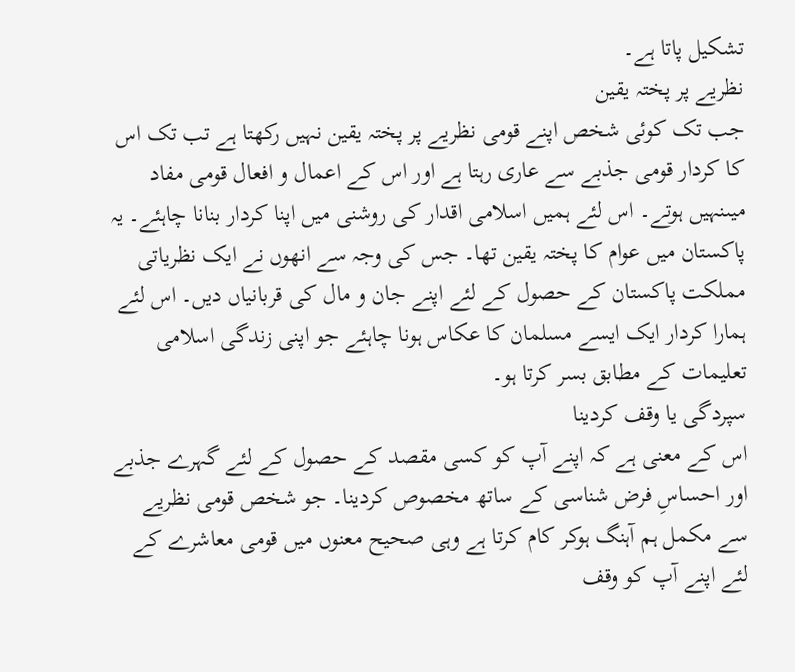تشکیل پاتا ہے۔
نظریے پر پختہ یقین
جب تک کوئی شخص اپنے قومی نظریے پر پختہ یقین نہیں رکھتا ہے تب تک اس کا کردار قومی جذبے سے عاری رہتا ہے اور اس کے اعمال و افعال قومی مفاد میںنہیں ہوتے۔ اس لئے ہمیں اسلامی اقدار کی روشنی میں اپنا کردار بنانا چاہئے۔ یہ پاکستان میں عوام کا پختہ یقین تھا۔ جس کی وجہ سے انھوں نے ایک نظریاتی مملکت پاکستان کے حصول کے لئے اپنے جان و مال کی قربانیاں دیں۔ اس لئے ہمارا کردار ایک ایسے مسلمان کا عکاس ہونا چاہئے جو اپنی زندگی اسلامی تعلیمات کے مطابق بسر کرتا ہو۔
سپردگی یا وقف کردینا
اس کے معنی ہے کہ اپنے آپ کو کسی مقصد کے حصول کے لئے گہرے جذبے اور احساسِ فرض شناسی کے ساتھ مخصوص کردینا۔ جو شخص قومی نظریے سے مکمل ہم آہنگ ہوکر کام کرتا ہے وہی صحیح معنوں میں قومی معاشرے کے لئے اپنے آپ کو وقف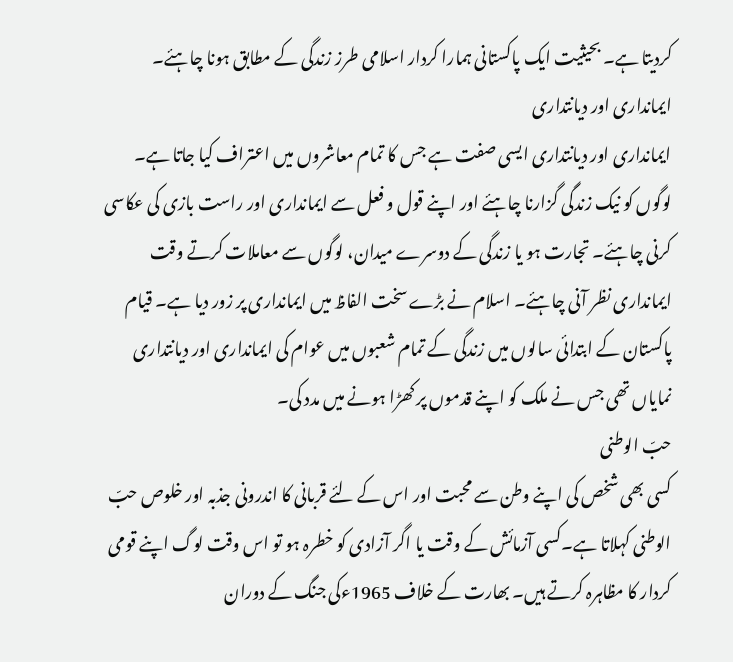کردیتا ہے۔ بحیثیت ایک پاکستانی ہمارا کردار اسلامی طرز زندگی کے مطابق ہونا چاہئے۔
ایمانداری اور دیانتداری
ایمانداری اور دیانتداری ایسی صفت ہے جس کا تمام معاشروں میں اعتراف کیا جاتا ہے۔ لوگوں کو نیک زندگی گزارنا چاہئے اور اپنے قول و فعل سے ایمانداری اور راست بازی کی عکاسی کرنی چاہئے۔ تجارت ہو یا زندگی کے دوسرے میدان، لوگوں سے معاملات کرتے وقت ایمانداری نظر آنی چاہئے۔ اسلام نے بڑے سخت الفاظ میں ایمانداری پر زور دیا ہے۔ قیام پاکستان کے ابتدائی سالوں میں زندگی کے تمام شعبوں میں عوام کی ایمانداری اور دیانتداری نمایاں تھی جس نے ملک کو اپنے قدموں پر کھڑا ہونے میں مدد کی۔
حبّ الوطنی
کسی بھی شخص کی اپنے وطن سے محبت اور اس کے لئے قربانی کا اندرونی جذبہ اور خلوص حبّ الوطنی کہلاتا ہے۔کسی آزمائش کے وقت یا اگر آزادی کو خطرہ ہو تو اس وقت لوگ اپنے قومی کردار کا مظاہرہ کرتے ہیں۔ بھارت کے خلاف 1965ءکی جنگ کے دوران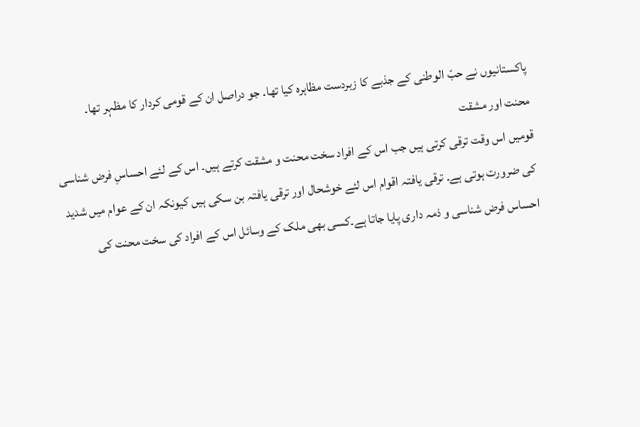پاکستانیوں نے حبّ الوطنی کے جذبے کا زبردست مظاہرہ کیا تھا۔ جو دراصل ان کے قومی کردار کا مظہر تھا۔
محنت اور مشقت
قومیں اس وقت ترقی کرتی ہیں جب اس کے افراد سخت محنت و مشقت کرتے ہیں۔ اس کے لئے احساسِ فرض شناسی کی ضرورت ہوتی ہے۔ ترقی یافتہ اقوام اس لئے خوشحال اور ترقی یافتہ بن سکی ہیں کیونکہ ان کے عوام میں شدید احساس فرض شناسی و ذمہ داری پایا جاتا ہے۔کسی بھی ملک کے وسائل اس کے افراد کی سخت محنت کی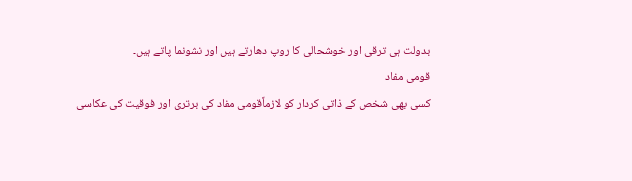بدولت ہی ترقی اور خوشحالی کا روپ دھارتے ہیں اور نشونما پاتے ہیں۔
قومی مفاد
کسی بھی شخص کے ذاتی کردار کو لازماًقومی مفاد کی برتری اور فوقیت کی عکاسی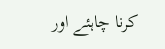کرنا چاہئے اور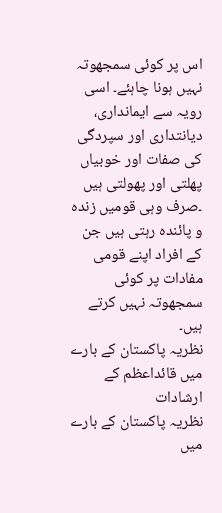اس پر کوئی سمجھوتہ نہیں ہونا چاہئے۔ اسی رویہ سے ایمانداری، دیانتداری اور سپردگی کی صفات اور خوبیاں پھلتی اور پھولتی ہیں ۔صرف وہی قومیں زندہ و پائندہ رہتی ہیں جن کے افراد اپنے قومی مفادات پر کوئی سمجھوتہ نہیں کرتے ہیں۔
نظریہ پاکستان کے بارے میں قائداعظم کے ارشادات
نظریہ پاکستان کے بارے میں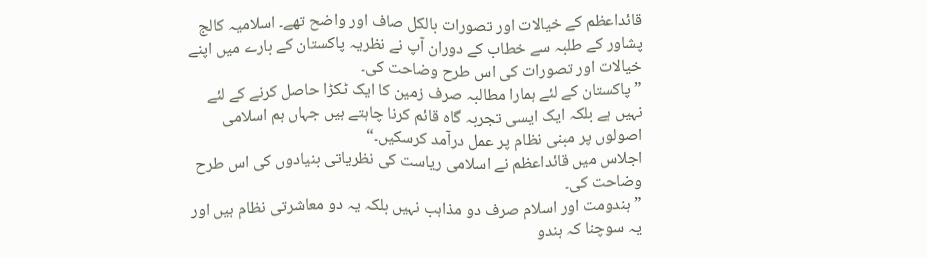قائداعظم کے خیالات اور تصورات بالکل صاف اور واضح تھے۔ اسلامیہ کالج پشاور کے طلبہ سے خطاب کے دوران آپ نے نظریہ پاکستان کے بارے میں اپنے خیالات اور تصورات کی اس طرح وضاحت کی۔
”پاکستان کے لئے ہمارا مطالبہ صرف زمین کا ایک ٹکڑا حاصل کرنے کے لئے نہیں ہے بلکہ ایک ایسی تجربہ گاہ قائم کرنا چاہتے ہیں جہاں ہم اسلامی اصولوں پر مبنی نظام پر عمل درآمد کرسکیں۔“
اجلاس میں قائداعظم نے اسلامی ریاست کی نظریاتی بنیادوں کی اس طرح وضاحت کی۔
”ہندومت اور اسلام صرف دو مذاہب نہیں بلکہ یہ دو معاشرتی نظام ہیں اور یہ سوچنا کہ ہندو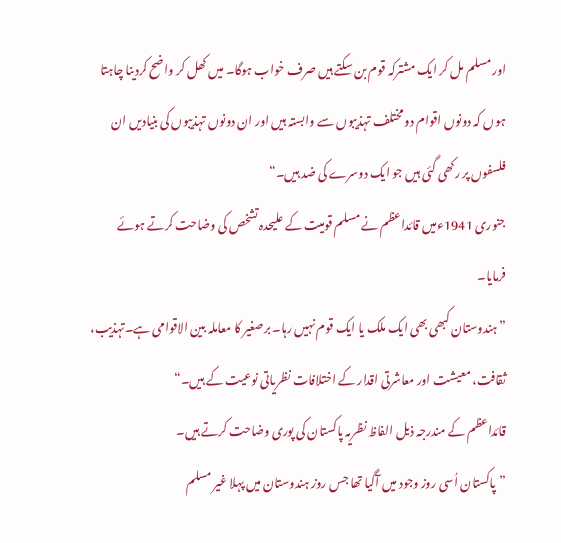اور مسلم مل کر ایک مشترکہ قوم بن سکتے ہیں صرف خواب ہوگا۔ میں کھل کر واضح کردینا چاہتا ہوں کہ دونوں اقوام دو مختلف تہذیبوں سے وابستہ ہیں اور ان دونوں تہذیبوں کی بنیادیں ان فلسفوں پر رکھی گئی ہیں جو ایک دوسرے کی ضد ہیں۔“
جنوری 1941ءمیں قائداعظم نے مسلم قومیت کے علیحدہ تشخص کی وضاحت کرتے ہوئے فرمایا۔
”ہندوستان کبھی بھی ایک ملک یا ایک قوم نہیں رہا۔ برصغیر کا معاملہ بین الاقوامی ہے۔تہذیب، ثقافت، معیشت اور معاشرتی اقدار کے اختلافات نظریاتی نوعیت کے ہیں۔“
قائداعظم کے مندرجہ ذیل الفاظ نظریہ پاکستان کی پوری وضاحت کرتے ہیں۔
”پاکستان اُسی روز وجود میں آگیا تھا جس روز ہندوستان میں پہلا غیر مسلم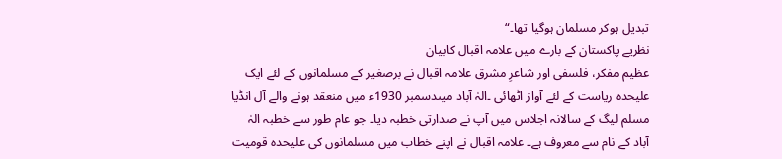تبدیل ہوکر مسلمان ہوگیا تھا۔“
نظریے پاکستان کے بارے میں علامہ اقبال کابیان
عظیم مفکر، فلسفی اور شاعرِ مشرق علامہ اقبال نے برصغیر کے مسلمانوں کے لئے ایک علیحدہ ریاست کے لئے آواز اٹھائی ۔الہٰ آباد میںدسمبر 1930ء میں منعقد ہونے والے آل انڈیا مسلم لیگ کے سالانہ اجلاس میں آپ نے صدارتی خطبہ دیا۔ جو عام طور سے خطبہ الہٰ آباد کے نام سے معروف ہے۔ علامہ اقبال نے اپنے خطاب میں مسلمانوں کی علیحدہ قومیت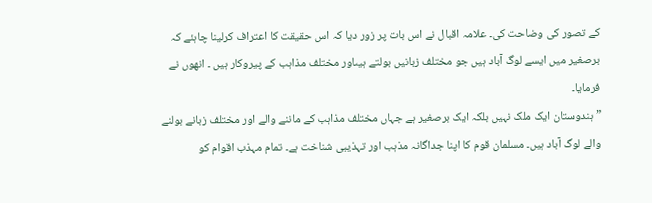کے تصور کی وضاحت کی۔ علامہ اقبال نے اس بات پر زور دیا کہ اس حقیقت کا اعتراف کرلینا چاہئے کہ برصغیر میں ایسے لوگ آباد ہیں جو مختلف زبانیں بولتے ہیںاور مختلف مذاہب کے پیروکار ہیں ۔ انھوں نے فرمایا۔
”ہندوستان ایک ملک نہیں بلکہ ایک برصغیر ہے جہاں مختلف مذاہب کے ماننے والے اور مختلف زبانے بولنے والے لوگ آباد ہیں۔ مسلمان قوم کا اپنا جداگانہ مذہب اور تہذیبی شناخت ہے۔ تمام مہذب اقوام کو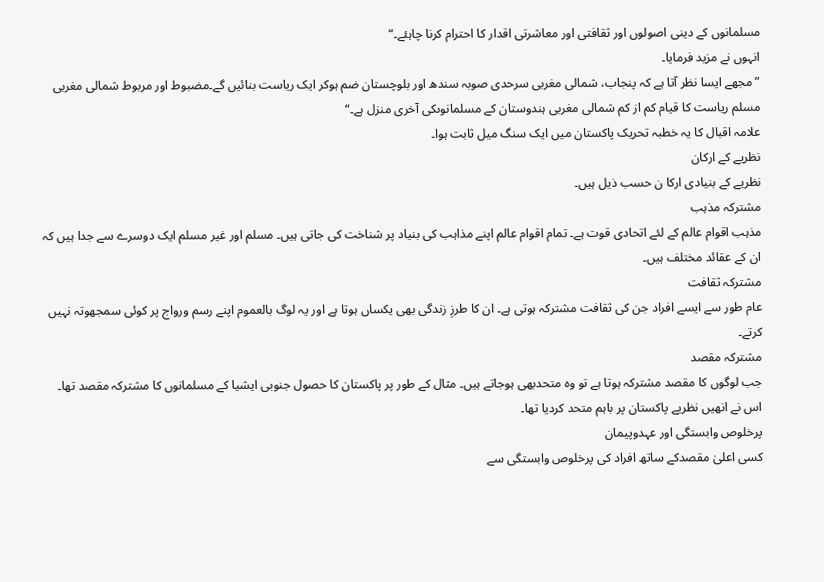مسلمانوں کے دینی اصولوں اور ثقافتی اور معاشرتی اقدار کا احترام کرنا چاہئے۔“
انہوں نے مزید فرمایا۔
”مجھے ایسا نظر آتا ہے کہ پنجاب، شمالی مغربی سرحدی صوبہ سندھ اور بلوچستان ضم ہوکر ایک ریاست بنائیں گے۔مضبوط اور مربوط شمالی مغربی مسلم ریاست کا قیام کم از کم شمالی مغربی ہندوستان کے مسلمانوںکی آخری منزل ہے۔“
علامہ اقبال کا یہ خطبہ تحریک پاکستان میں ایک سنگ میل ثابت ہوا۔
نظریے کے ارکان
نظریے کے بنیادی ارکا ن حسب ذیل ہیں۔
مشترکہ مذہب
مذہب اقوام عالم کے لئے اتحادی قوت ہے۔ تمام اقوام عالم اپنے مذاہب کی بنیاد پر شناخت کی جاتی ہیں۔ مسلم اور غیر مسلم ایک دوسرے سے جدا ہیں کہ ان کے عقائد مختلف ہیں۔
مشترکہ ثقافت
عام طور سے ایسے افراد جن کی ثقافت مشترکہ ہوتی ہے۔ ان کا طرزِ زندگی بھی یکساں ہوتا ہے اور یہ لوگ بالعموم اپنے رسم ورواج پر کوئی سمجھوتہ نہیں کرتے۔
مشترکہ مقصد
جب لوگوں کا مقصد مشترکہ ہوتا ہے تو وہ متحدبھی ہوجاتے ہیں۔ مثال کے طور پر پاکستان کا حصول جنوبی ایشیا کے مسلمانوں کا مشترکہ مقصد تھا۔ اس نے انھیں نظریے پاکستان پر باہم متحد کردیا تھا۔
پرخلوص وابستگی اور عہدوپیمان
کسی اعلیٰ مقصدکے ساتھ افراد کی پرخلوص وابستگی سے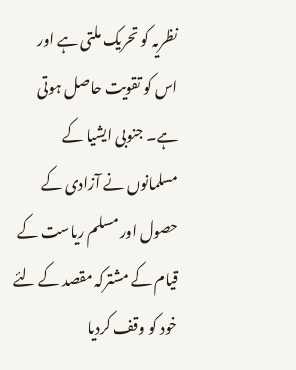نظریہ کو تحریک ملتی ہے اور اس کو تقویت حاصل ہوتی ہے۔ جنوبی ایشیا کے مسلمانوں نے آزادی کے حصول اور مسلم ریاست کے قیام کے مشترکہ مقصد کے لئے خود کو وقف کردیا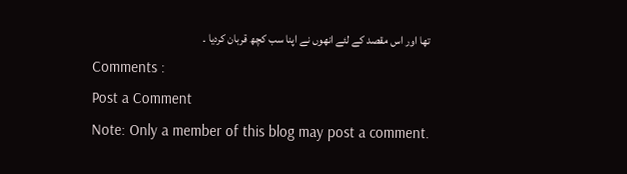تھا اور اس مقصد کے لئے انھوں نے اپنا سب کچھ قربان کردیا ۔
Comments :
Post a Comment
Note: Only a member of this blog may post a comment.